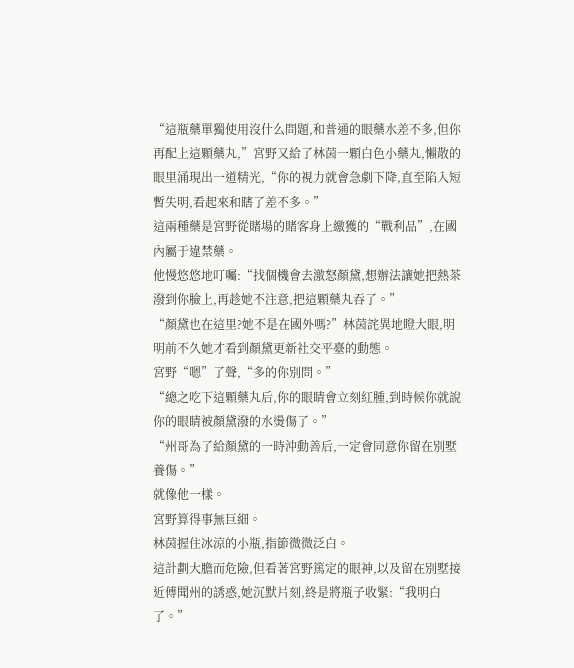“這瓶藥單獨使用沒什么問題,和普通的眼藥水差不多,但你再配上這顆藥丸,”宮野又給了林茵一顆白色小藥丸,懶散的眼里涌現出一道精光,“你的視力就會急劇下降,直至陷入短暫失明,看起來和瞎了差不多。”
這兩種藥是宮野從賭場的賭客身上繳獲的“戰利品”,在國內屬于違禁藥。
他慢悠悠地叮囑:“找個機會去激怒顏黛,想辦法讓她把熱茶潑到你臉上,再趁她不注意,把這顆藥丸吞了。”
“顏黛也在這里?她不是在國外嗎?”林茵詫異地瞪大眼,明明前不久她才看到顏黛更新社交平臺的動態。
宮野“嗯”了聲,“多的你別問。”
“總之吃下這顆藥丸后,你的眼睛會立刻紅腫,到時候你就說你的眼睛被顏黛潑的水燙傷了。”
“州哥為了給顏黛的一時沖動善后,一定會同意你留在別墅養傷。”
就像他一樣。
宮野算得事無巨細。
林茵握住冰涼的小瓶,指節微微泛白。
這計劃大膽而危險,但看著宮野篤定的眼神,以及留在別墅接近傅聞州的誘惑,她沉默片刻,終是將瓶子收緊:“我明白了。”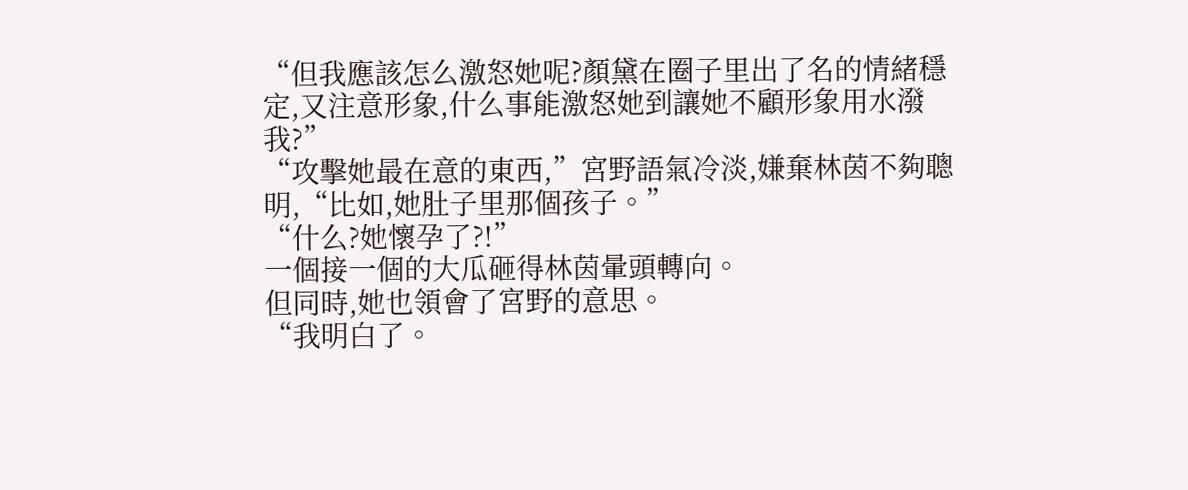“但我應該怎么激怒她呢?顏黛在圈子里出了名的情緒穩定,又注意形象,什么事能激怒她到讓她不顧形象用水潑我?”
“攻擊她最在意的東西,”宮野語氣冷淡,嫌棄林茵不夠聰明,“比如,她肚子里那個孩子。”
“什么?她懷孕了?!”
一個接一個的大瓜砸得林茵暈頭轉向。
但同時,她也領會了宮野的意思。
“我明白了。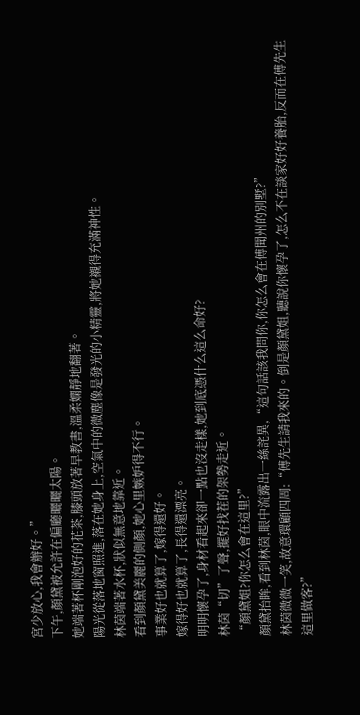宮少放心,我會辦好。”
下午,顏黛被允許在偏廳曬曬太陽。
她端著杯剛泡好的花茶,膝頭放著早教書,溫柔嫻靜地翻著。
陽光從落地窗照進,落在她身上,空氣中的微塵像是發光的小精靈,將她襯得充滿神性。
林茵端著水杯,狀似無意地靠近。
看到顏黛美麗的側顏,她心里嫉妒得不行。
事業好也就算了,嫁得還好。
嫁得好也就算了,長得還漂亮。
明明懷孕了,身材看起來卻一點也沒走樣,她到底憑什么這么命好?
林茵“切”了聲,擺好找茬的架勢走近。
“顏黛姐?你怎么會在這里?”
顏黛抬眸,看到林茵,眼中流露出一絲詫異,“這句話該我問你,你怎么會在傅聞州的別墅?”
林茵微微一笑,故意環顧四周:“傅先生請我來的。倒是顏黛姐,聽說你懷孕了,怎么不在談家好好養胎,反而在傅先生這里做客?”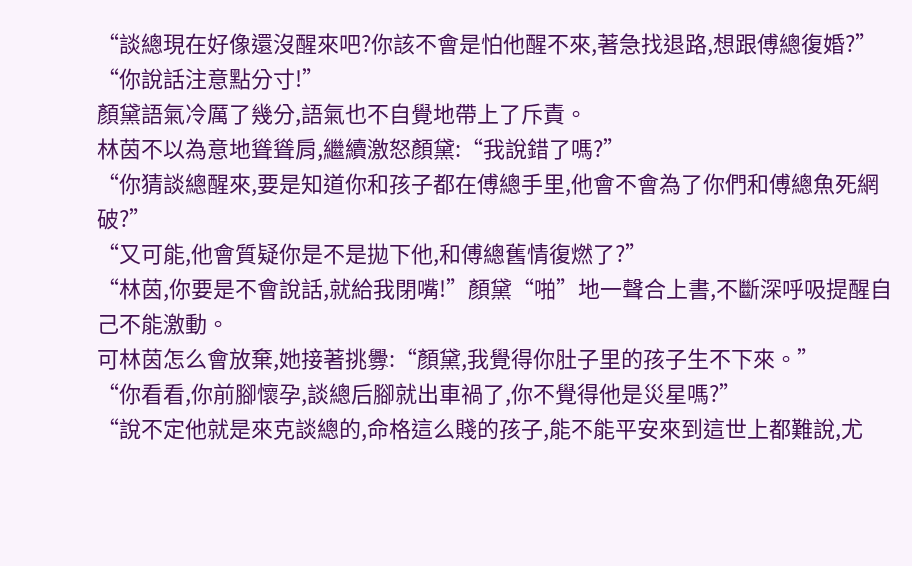“談總現在好像還沒醒來吧?你該不會是怕他醒不來,著急找退路,想跟傅總復婚?”
“你說話注意點分寸!”
顏黛語氣冷厲了幾分,語氣也不自覺地帶上了斥責。
林茵不以為意地聳聳肩,繼續激怒顏黛:“我說錯了嗎?”
“你猜談總醒來,要是知道你和孩子都在傅總手里,他會不會為了你們和傅總魚死網破?”
“又可能,他會質疑你是不是拋下他,和傅總舊情復燃了?”
“林茵,你要是不會說話,就給我閉嘴!”顏黛“啪”地一聲合上書,不斷深呼吸提醒自己不能激動。
可林茵怎么會放棄,她接著挑釁:“顏黛,我覺得你肚子里的孩子生不下來。”
“你看看,你前腳懷孕,談總后腳就出車禍了,你不覺得他是災星嗎?”
“說不定他就是來克談總的,命格這么賤的孩子,能不能平安來到這世上都難說,尤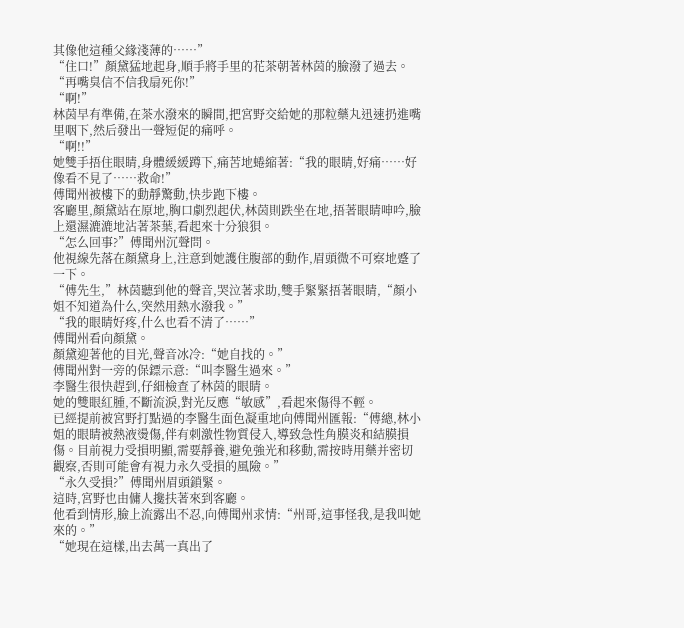其像他這種父緣淺薄的……”
“住口!”顏黛猛地起身,順手將手里的花茶朝著林茵的臉潑了過去。“再嘴臭信不信我扇死你!”
“啊!”
林茵早有準備,在茶水潑來的瞬間,把宮野交給她的那粒藥丸迅速扔進嘴里咽下,然后發出一聲短促的痛呼。
“啊!!”
她雙手捂住眼睛,身體緩緩蹲下,痛苦地蜷縮著:“我的眼睛,好痛……好像看不見了……救命!”
傅聞州被樓下的動靜驚動,快步跑下樓。
客廳里,顏黛站在原地,胸口劇烈起伏,林茵則跌坐在地,捂著眼睛呻吟,臉上還濕漉漉地沾著茶葉,看起來十分狼狽。
“怎么回事?”傅聞州沉聲問。
他視線先落在顏黛身上,注意到她護住腹部的動作,眉頭微不可察地蹙了一下。
“傅先生,”林茵聽到他的聲音,哭泣著求助,雙手緊緊捂著眼睛,“顏小姐不知道為什么,突然用熱水潑我。”
“我的眼睛好疼,什么也看不清了……”
傅聞州看向顏黛。
顏黛迎著他的目光,聲音冰冷:“她自找的。”
傅聞州對一旁的保鏢示意:“叫李醫生過來。”
李醫生很快趕到,仔細檢查了林茵的眼睛。
她的雙眼紅腫,不斷流淚,對光反應“敏感”,看起來傷得不輕。
已經提前被宮野打點過的李醫生面色凝重地向傅聞州匯報:“傅總,林小姐的眼睛被熱液燙傷,伴有刺激性物質侵入,導致急性角膜炎和結膜損傷。目前視力受損明顯,需要靜養,避免強光和移動,需按時用藥并密切觀察,否則可能會有視力永久受損的風險。”
“永久受損?”傅聞州眉頭鎖緊。
這時,宮野也由傭人攙扶著來到客廳。
他看到情形,臉上流露出不忍,向傅聞州求情:“州哥,這事怪我,是我叫她來的。”
“她現在這樣,出去萬一真出了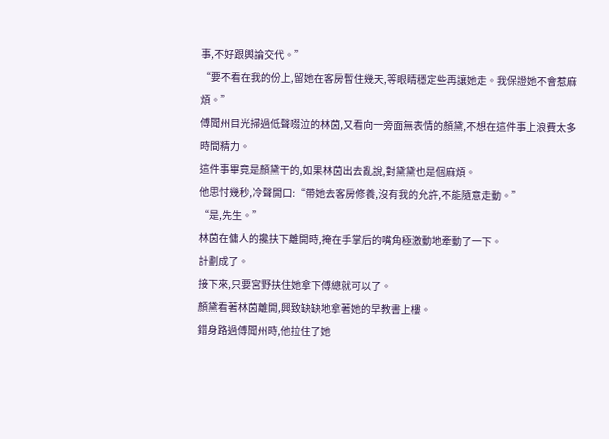事,不好跟輿論交代。”
“要不看在我的份上,留她在客房暫住幾天,等眼睛穩定些再讓她走。我保證她不會惹麻煩。”
傅聞州目光掃過低聲啜泣的林茵,又看向一旁面無表情的顏黛,不想在這件事上浪費太多時間精力。
這件事畢竟是顏黛干的,如果林茵出去亂說,對黛黛也是個麻煩。
他思忖幾秒,冷聲開口:“帶她去客房修養,沒有我的允許,不能隨意走動。”
“是,先生。”
林茵在傭人的攙扶下離開時,掩在手掌后的嘴角極激動地牽動了一下。
計劃成了。
接下來,只要宮野扶住她拿下傅總就可以了。
顏黛看著林茵離開,興致缺缺地拿著她的早教書上樓。
錯身路過傅聞州時,他拉住了她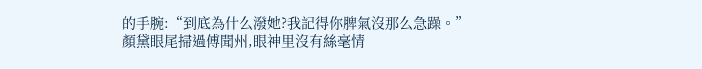的手腕:“到底為什么潑她?我記得你脾氣沒那么急躁。”
顏黛眼尾掃過傅聞州,眼神里沒有絲毫情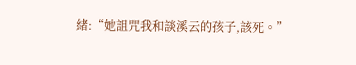緒:“她詛咒我和談溪云的孩子,該死。”